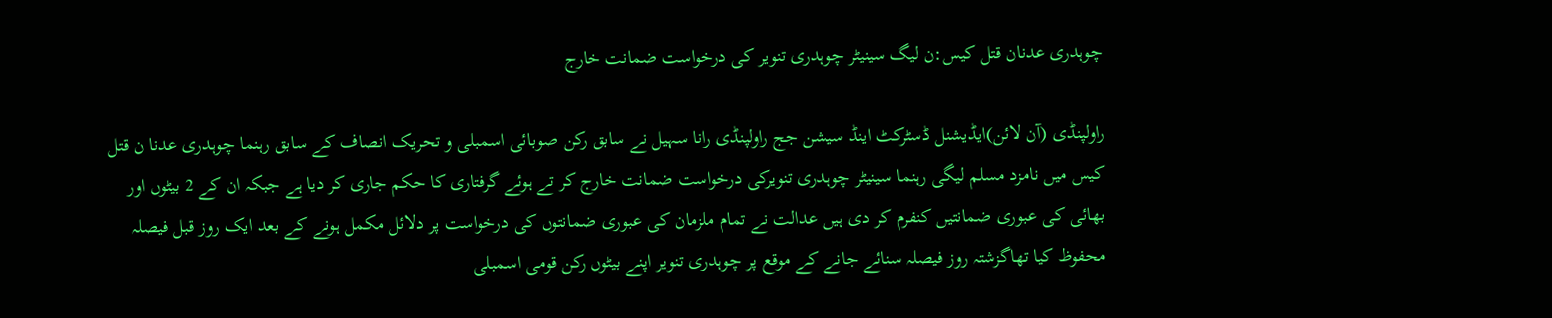چوہدری عدنان قتل کیس:ن لیگ سینیٹر چوہدری تنویر کی درخواست ضمانت خارج

راولپنڈی (آن لائن)ایڈیشنل ڈسٹرکٹ اینڈ سیشن جج راولپنڈی رانا سہیل نے سابق رکن صوبائی اسمبلی و تحریک انصاف کے سابق رہنما چوہدری عدنا ن قتل کیس میں نامزد مسلم لیگی رہنما سینیٹر چوہدری تنویرکی درخواست ضمانت خارج کر تے ہوئے گرفتاری کا حکم جاری کر دیا ہے جبکہ ان کے 2 بیٹوں اور بھائی کی عبوری ضمانتیں کنفرم کر دی ہیں عدالت نے تمام ملزمان کی عبوری ضمانتوں کی درخواست پر دلائل مکمل ہونے کے بعد ایک روز قبل فیصلہ محفوظ کیا تھاگزشتہ روز فیصلہ سنائے جانے کے موقع پر چوہدری تنویر اپنے بیٹوں رکن قومی اسمبلی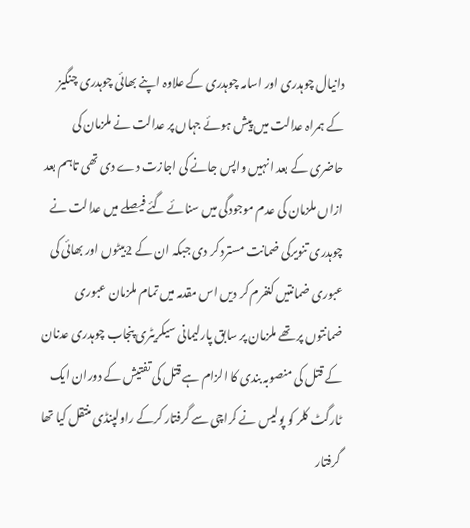دانیال چوہدری اور اسامہ چوہدری کے علاوہ اپنے بھائی چوہدری چنگیز کے ہمراہ عدالت میں پیش ہوئے جہاں پر عدالت نے ملزمان کی حاضری کے بعد انہیں واپس جانے کی اجازت دے دی تھی تاہم بعد ازاں ملزمان کی عدم موجودگی میں سنائے گئے فیصلے میں عدالت نے چوہدری تنویرکی ضمانت مسترد کر دی جبکہ ان کے 2بیٹوں اور بھائی کی عبوری ضمانتیں کنفرم کر دیں اس مقدمہ میں تمام ملزمان عبوری ضمانتوں پر تھے ملزمان پر سابق پارلیمانی سیکریٹری پنجاب چوہدری عدنان کے قتل کی منصوبہ بندی کا الزام ہے قتل کی تفتیش کے دوران ایک ٹارگٹ کلر کو پولیس نے کراچی سے گرفتار کرکے راولپنڈی منتقل کیا تھا گرفتار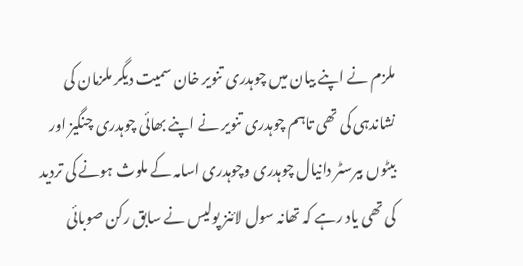ملزم نے اپنے بیان میں چوہدری تنویر خان سمیت دیگر ملزمان کی نشاندہی کی تھی تاہم چوہدری تنویر نے اپنے بھائی چوہدری چنگیز اور بیٹوں بیرسٹر دانیال چوہدری وچوہدری اسامہ کے ملوث ہونے کی تردید کی تھی یاد رہے کہ تھانہ سول لائنز پولیس نے سابق رکن صوبائی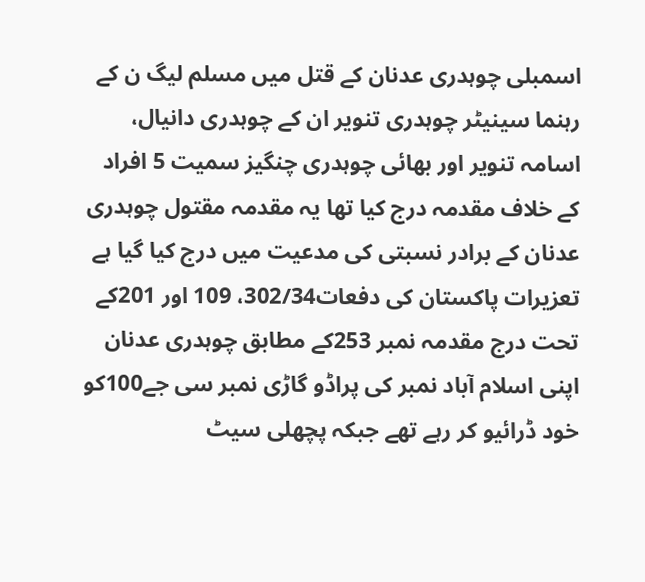اسمبلی چوہدری عدنان کے قتل میں مسلم لیگ ن کے رہنما سینیٹر چوہدری تنویر ان کے چوہدری دانیال، اسامہ تنویر اور بھائی چوہدری چنگیز سمیت 5 افراد کے خلاف مقدمہ درج کیا تھا یہ مقدمہ مقتول چوہدری عدنان کے برادر نسبتی کی مدعیت میں درج کیا گیا ہے تعزیرات پاکستان کی دفعات302/34، 109 اور 201کے تحت درج مقدمہ نمبر 253کے مطابق چوہدری عدنان اپنی اسلام آباد نمبر کی پراڈو گاڑی نمبر سی جے100کو خود ڈرائیو کر رہے تھے جبکہ پچھلی سیٹ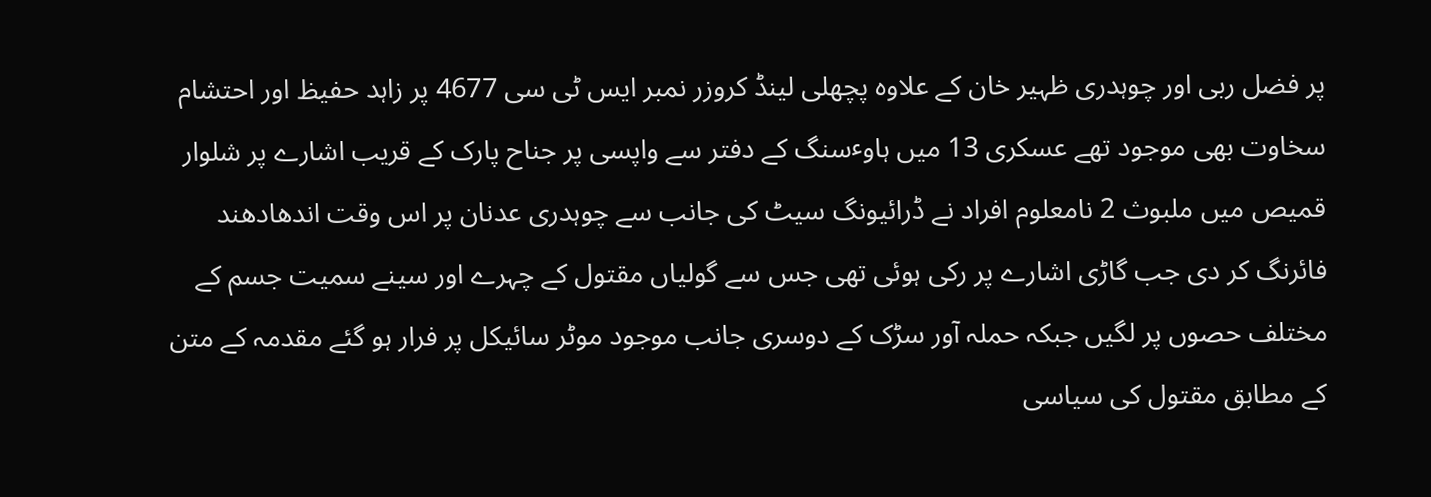پر فضل ربی اور چوہدری ظہیر خان کے علاوہ پچھلی لینڈ کروزر نمبر ایس ٹی سی 4677 پر زاہد حفیظ اور احتشام سخاوت بھی موجود تھے عسکری 13 میں ہاوٴسنگ کے دفتر سے واپسی پر جناح پارک کے قریب اشارے پر شلوار قمیص میں ملبوث 2 نامعلوم افراد نے ڈرائیونگ سیٹ کی جانب سے چوہدری عدنان پر اس وقت اندھادھند فائرنگ کر دی جب گاڑی اشارے پر رکی ہوئی تھی جس سے گولیاں مقتول کے چہرے اور سینے سمیت جسم کے مختلف حصوں پر لگیں جبکہ حملہ آور سڑک کے دوسری جانب موجود موٹر سائیکل پر فرار ہو گئے مقدمہ کے متن کے مطابق مقتول کی سیاسی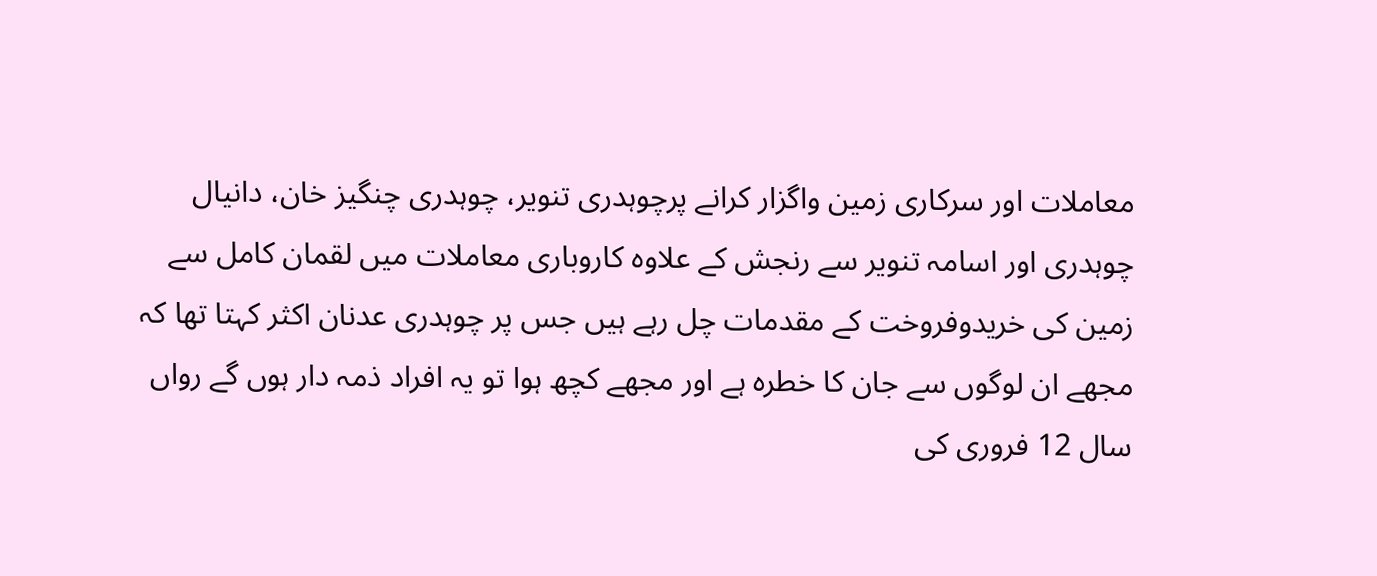معاملات اور سرکاری زمین واگزار کرانے پرچوہدری تنویر، چوہدری چنگیز خان، دانیال چوہدری اور اسامہ تنویر سے رنجش کے علاوہ کاروباری معاملات میں لقمان کامل سے زمین کی خریدوفروخت کے مقدمات چل رہے ہیں جس پر چوہدری عدنان اکثر کہتا تھا کہ مجھے ان لوگوں سے جان کا خطرہ ہے اور مجھے کچھ ہوا تو یہ افراد ذمہ دار ہوں گے رواں سال 12 فروری کی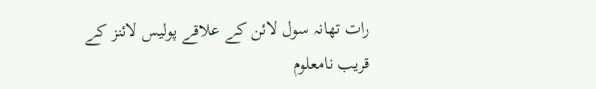رات تھانہ سول لائن کے علاقے پولیس لائنز کے قریب نامعلوم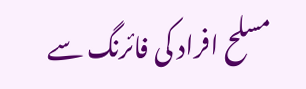مسلح افراد کی فائرنگ سے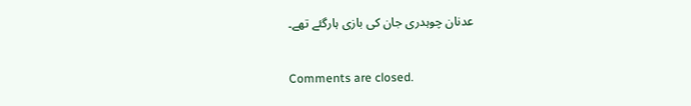عدنان چوہدری جان کی بازی ہارگئے تھے۔

Comments are closed.